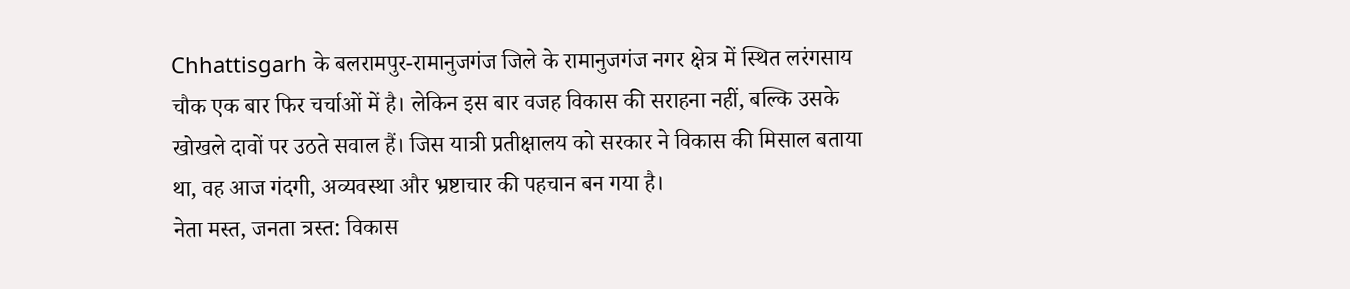Chhattisgarh के बलरामपुर-रामानुजगंज जिले के रामानुजगंज नगर क्षेत्र में स्थित लरंगसाय चौक एक बार फिर चर्चाओं में है। लेकिन इस बार वजह विकास की सराहना नहीं, बल्कि उसके खोखले दावों पर उठते सवाल हैं। जिस यात्री प्रतीक्षालय को सरकार ने विकास की मिसाल बताया था, वह आज गंदगी, अव्यवस्था और भ्रष्टाचार की पहचान बन गया है।
नेता मस्त, जनता त्रस्त: विकास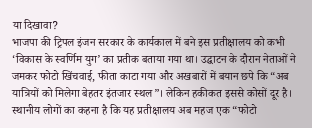या दिखावा?
भाजपा की ट्रिपल इंजन सरकार के कार्यकाल में बने इस प्रतीक्षालय को कभी ‘विकास के स्वर्णिम युग’ का प्रतीक बताया गया था। उद्घाटन के दौरान नेताओं ने जमकर फोटो खिंचवाई, फीता काटा गया और अखबारों में बयान छपे कि “अब यात्रियों को मिलेगा बेहतर इंतजार स्थल”। लेकिन हकीकत इससे कोसों दूर है।
स्थानीय लोगों का कहना है कि यह प्रतीक्षालय अब महज एक “फोटो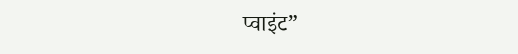प्वाइंट”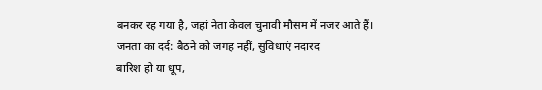बनकर रह गया है, जहां नेता केवल चुनावी मौसम में नजर आते हैं।
जनता का दर्द: बैठने को जगह नहीं, सुविधाएं नदारद
बारिश हो या धूप,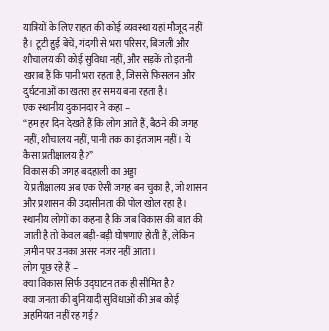यात्रियों के लिए राहत की कोई व्यवस्था यहां मौजूद नहीं है। टूटी हुई बेंचें, गंदगी से भरा परिसर, बिजली और शौचालय की कोई सुविधा नहीं, और सड़कें तो इतनी खराब हैं कि पानी भरा रहता है, जिससे फिसलन और दुर्घटनाओं का खतरा हर समय बना रहता है।
एक स्थानीय दुकानदार ने कहा –
“हम हर दिन देखते हैं कि लोग आते हैं, बैठने की जगह नहीं, शौचालय नहीं, पानी तक का इंतजाम नहीं। ये कैसा प्रतीक्षालय है?”
विकास की जगह बदहाली का अड्डा
ये प्रतीक्षालय अब एक ऐसी जगह बन चुका है, जो शासन और प्रशासन की उदासीनता की पोल खोल रहा है। स्थानीय लोगों का कहना है कि जब विकास की बात की जाती है तो केवल बड़ी-बड़ी घोषणाएं होती हैं, लेकिन ज़मीन पर उनका असर नजर नहीं आता।
लोग पूछ रहे हैं –
क्या विकास सिर्फ उद्घाटन तक ही सीमित है?
क्या जनता की बुनियादी सुविधाओं की अब कोई अहमियत नहीं रह गई?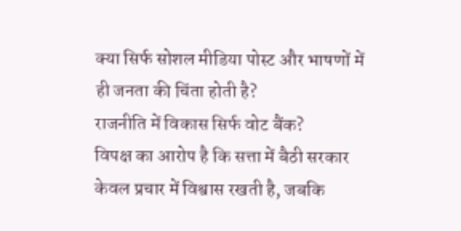क्या सिर्फ सोशल मीडिया पोस्ट और भाषणों में ही जनता की चिंता होती है?
राजनीति में विकास सिर्फ वोट बैंक?
विपक्ष का आरोप है कि सत्ता में बैठी सरकार केवल प्रचार में विश्वास रखती है, जबकि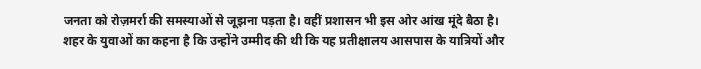जनता को रोज़मर्रा की समस्याओं से जूझना पड़ता है। वहीं प्रशासन भी इस ओर आंख मूंदे बैठा है।
शहर के युवाओं का कहना है कि उन्होंने उम्मीद की थी कि यह प्रतीक्षालय आसपास के यात्रियों और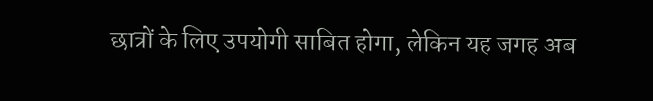छात्रों के लिए उपयोगी साबित होगा, लेकिन यह जगह अब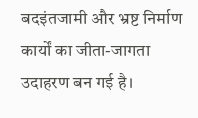बदइंतजामी और भ्रष्ट निर्माण कार्यों का जीता-जागता उदाहरण बन गई है।